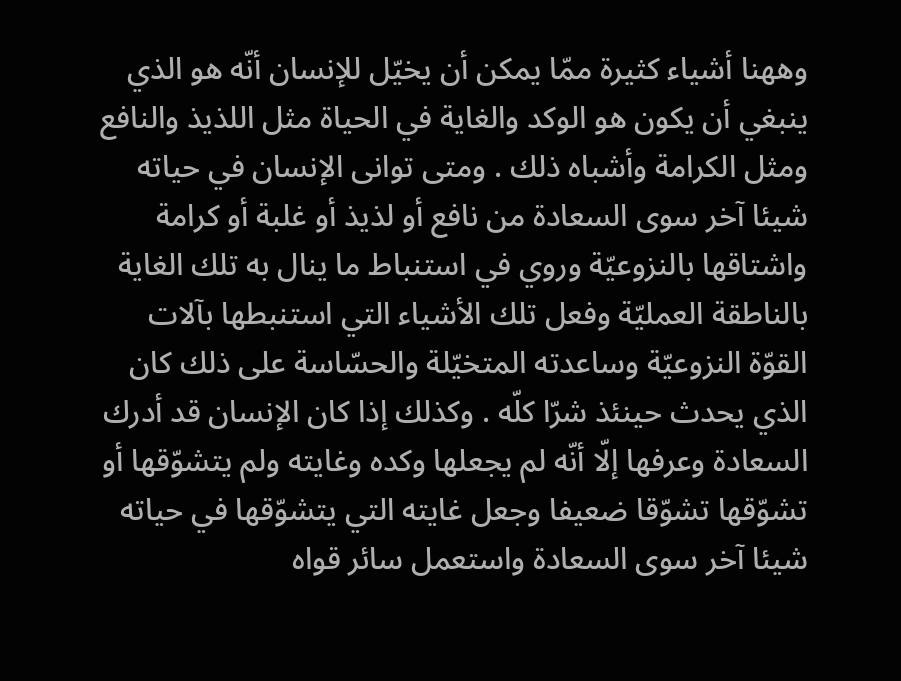وههنا أشياء كثيرة ممّا يمكن أن يخيّل للإنسان أنّه هو الذي ينبغي أن يكون هو الوكد والغاية في الحياة مثل اللذيذ والنافع ومثل الكرامة وأشباه ذلك . ومتى توانى الإنسان في حياته شيئا آخر سوى السعادة من نافع أو لذيذ أو غلبة أو كرامة واشتاقها بالنزوعيّة وروي في استنباط ما ينال به تلك الغاية بالناطقة العمليّة وفعل تلك الأشياء التي استنبطها بآلات القوّة النزوعيّة وساعدته المتخيّلة والحسّاسة على ذلك كان الذي يحدث حينئذ شرّا كلّه . وكذلك إذا كان الإنسان قد أدرك السعادة وعرفها إلّا أنّه لم يجعلها وكده وغايته ولم يتشوّقها أو تشوّقها تشوّقا ضعيفا وجعل غايته التي يتشوّقها في حياته شيئا آخر سوى السعادة واستعمل سائر قواه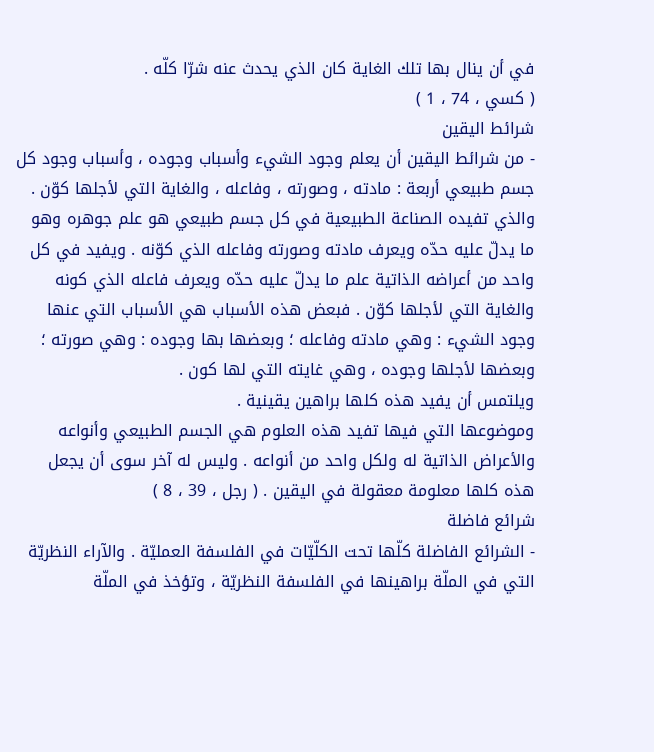في أن ينال بها تلك الغاية كان الذي يحدث عنه شرّا كلّه .
( كسي ، 74 ، 1 )
شرائط اليقين
- من شرائط اليقين أن يعلم وجود الشيء وأسباب وجوده ، وأسباب وجود كل جسم طبيعي أربعة : مادته ، وصورته ، وفاعله ، والغاية التي لأجلها كوّن . والذي تفيده الصناعة الطبيعية في كل جسم طبيعي هو علم جوهره وهو ما يدلّ عليه حدّه ويعرف مادته وصورته وفاعله الذي كوّنه . ويفيد في كل واحد من أعراضه الذاتية علم ما يدلّ عليه حدّه ويعرف فاعله الذي كونه والغاية التي لأجلها كوّن . فبعض هذه الأسباب هي الأسباب التي عنها وجود الشيء : وهي مادته وفاعله ؛ وبعضها بها وجوده : وهي صورته ؛ وبعضها لأجلها وجوده ، وهي غايته التي لها كون .
ويلتمس أن يفيد هذه كلها براهين يقينية .
وموضوعها التي فيها تفيد هذه العلوم هي الجسم الطبيعي وأنواعه والأعراض الذاتية له ولكل واحد من أنواعه . وليس له آخر سوى أن يجعل هذه كلها معلومة معقولة في اليقين . ( رجل ، 39 ، 8 )
شرائع فاضلة
- الشرائع الفاضلة كلّها تحت الكلّيّات في الفلسفة العمليّة . والآراء النظريّة التي في الملّة براهينها في الفلسفة النظريّة ، وتؤخذ في الملّة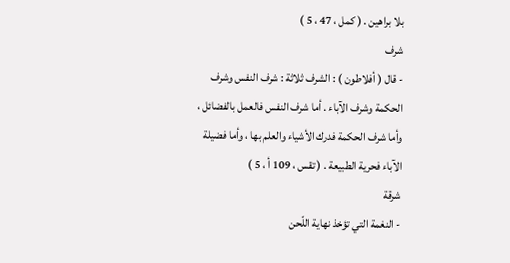بلا براهين . ( كمل ، 47 ، 5 )
شرف
- قال ( أفلاطون ) : الشرف ثلاثة : شرف النفس وشرف الحكمة وشرف الآباء . أما شرف النفس فالعمل بالفضائل ، وأما شرف الحكمة فدرك الأشياء والعلم بها ، وأما فضيلة الآباء فحرية الطبيعة . ( تقس ، 109 أ ، 5 )
شرقة
- النغمة التي تؤخذ نهاية اللّحن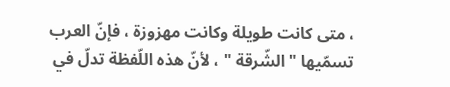، متى كانت طويلة وكانت مهزوزة ، فإنّ العرب تسمّيها " الشّرقة " ، لأنّ هذه اللّفظة تدلّ في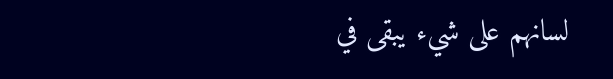لسانهم على شيء يبقى في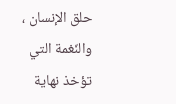حلق الإنسان ، والنّغمة التي تؤخذ نهاية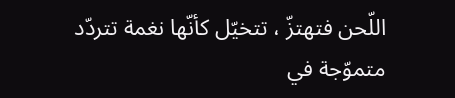اللّحن فتهتزّ ، تتخيّل كأنّها نغمة تتردّد متموّجة في